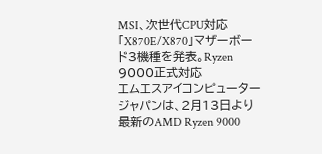MSI、次世代CPU対応「X870E/X870」マザーボード3機種を発表。Ryzen 9000正式対応
エムエスアイコンピュータージャパンは、2月13日より最新のAMD Ryzen 9000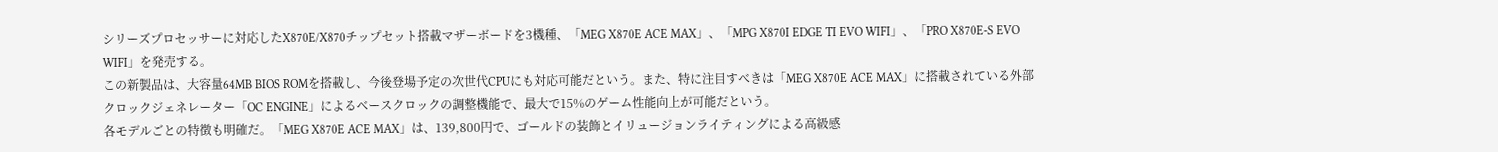シリーズプロセッサーに対応したX870E/X870チップセット搭載マザーボードを3機種、「MEG X870E ACE MAX」、「MPG X870I EDGE TI EVO WIFI」、「PRO X870E-S EVO WIFI」を発売する。
この新製品は、大容量64MB BIOS ROMを搭載し、今後登場予定の次世代CPUにも対応可能だという。また、特に注目すべきは「MEG X870E ACE MAX」に搭載されている外部クロックジェネレーター「OC ENGINE」によるベースクロックの調整機能で、最大で15%のゲーム性能向上が可能だという。
各モデルごとの特徴も明確だ。「MEG X870E ACE MAX」は、139,800円で、ゴールドの装飾とイリュージョンライティングによる高級感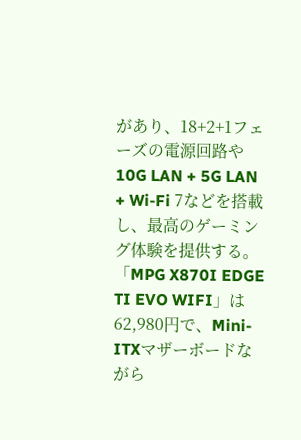があり、18+2+1フェーズの電源回路や10G LAN + 5G LAN + Wi-Fi 7などを搭載し、最高のゲーミング体験を提供する。「MPG X870I EDGE TI EVO WIFI」は62,980円で、Mini-ITXマザーボードながら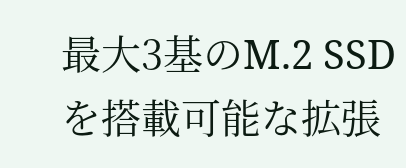最大3基のM.2 SSDを搭載可能な拡張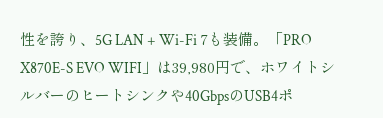性を誇り、5G LAN + Wi-Fi 7も装備。「PRO X870E-S EVO WIFI」は39,980円で、ホワイトシルバーのヒートシンクや40GbpsのUSB4ポ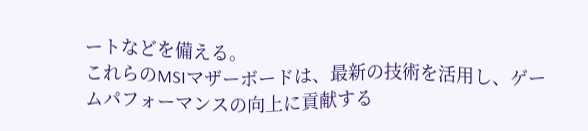ートなどを備える。
これらのMSIマザーボードは、最新の技術を活用し、ゲームパフォーマンスの向上に貢献する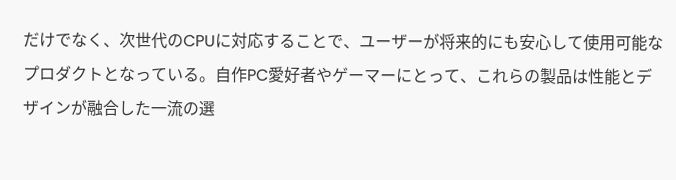だけでなく、次世代のCPUに対応することで、ユーザーが将来的にも安心して使用可能なプロダクトとなっている。自作PC愛好者やゲーマーにとって、これらの製品は性能とデザインが融合した一流の選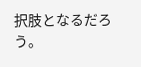択肢となるだろう。